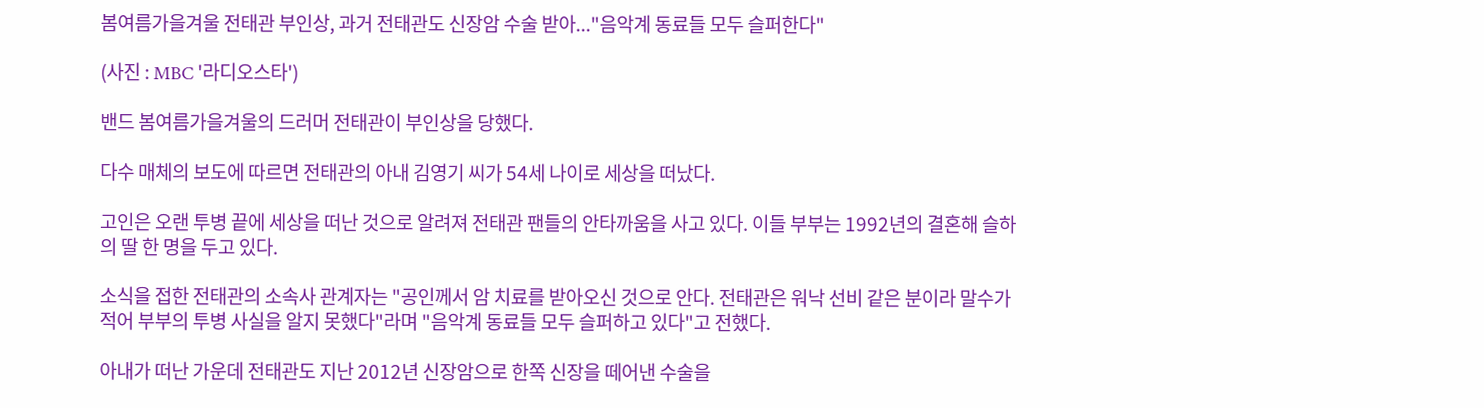봄여름가을겨울 전태관 부인상, 과거 전태관도 신장암 수술 받아..."음악계 동료들 모두 슬퍼한다"

(사진 : MBC '라디오스타')

밴드 봄여름가을겨울의 드러머 전태관이 부인상을 당했다.

다수 매체의 보도에 따르면 전태관의 아내 김영기 씨가 54세 나이로 세상을 떠났다.

고인은 오랜 투병 끝에 세상을 떠난 것으로 알려져 전태관 팬들의 안타까움을 사고 있다. 이들 부부는 1992년의 결혼해 슬하의 딸 한 명을 두고 있다.

소식을 접한 전태관의 소속사 관계자는 "공인께서 암 치료를 받아오신 것으로 안다. 전태관은 워낙 선비 같은 분이라 말수가 적어 부부의 투병 사실을 알지 못했다"라며 "음악계 동료들 모두 슬퍼하고 있다"고 전했다.

아내가 떠난 가운데 전태관도 지난 2012년 신장암으로 한쪽 신장을 떼어낸 수술을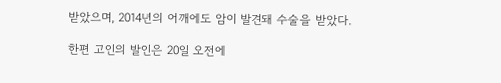받았으며, 2014년의 어깨에도 암이 발견돼 수술을 받았다.

한편 고인의 발인은 20일 오전에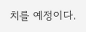치를 예정이다.